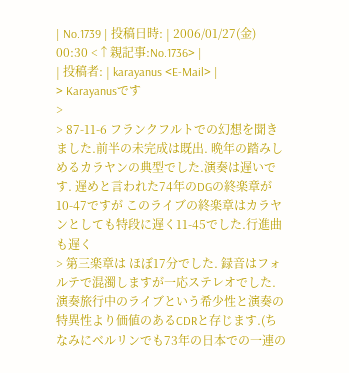| No.1739 | 投稿日時: | 2006/01/27(金) 00:30 <↑親記事:No.1736> |
| 投稿者: | karayanus <E-Mail> |
> Karayanusです
>
> 87-11-6 フランクフルトでの幻想を聞きました.前半の未完成は既出. 晩年の踏みしめるカラヤンの典型でした.演奏は遅いです. 遅めと言われた74年のDGの終楽章が10-47ですが このライブの終楽章はカラヤンとしても特段に遅く11-45でした.行進曲も遅く
> 第三楽章は ほぼ17分でした. 録音はフォルテで混濁しますが一応ステレオでした.演奏旅行中のライブという希少性と演奏の特異性より価値のあるCDRと存じます.(ちなみにベルリンでも73年の日本での一連の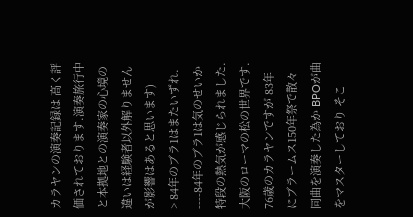カラヤンの演奏記録は 高く評価されております.演奏旅行中と本拠地との演奏家の心境の違いは経験者以外解りませんが影響はあると思います)
> 84年のブラ1はまたいずれ.
----84年のブラ1は気のせいか特段の熱気が感じられました. 大阪のローマの松の世界です. 76歳のカラヤンですが 83年にブラームス150年祭で散々同曲を演奏した為か BPOが曲をマスターしており そこ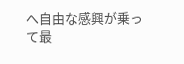へ自由な感興が乗って最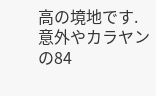高の境地です. 意外やカラヤンの84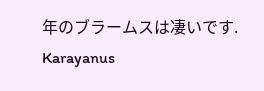年のブラームスは凄いです.
Karayanus